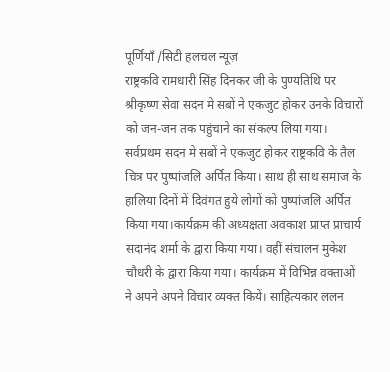पूर्णियाँ /सिटी हलचल न्यूज़
राष्ट्रकवि रामधारी सिंह दिनकर जी के पुण्यतिथि पर श्रीकृष्ण सेवा सदन मे सबों ने एकजुट होकर उनके विचारों को जन-जन तक पहुंचाने का संकल्प लिया गया। सर्वप्रथम सदन मे सबों ने एकजुट होकर राष्ट्रकवि के तैल चित्र पर पुष्पांजलि अर्पित किया। साथ ही साथ समाज के हालिया दिनों में दिवंगत हुये लोगों को पुष्पांजलि अर्पित किया गया।कार्यक्रम की अध्यक्षता अवकाश प्राप्त प्राचार्य सदानंद शर्मा के द्वारा किया गया। वहीं संचालन मुकेश चौधरी के द्वारा किया गया। कार्यक्रम में विभिन्न वक्ताओं ने अपने अपने विचार व्यक्त कियें। साहित्यकार ललन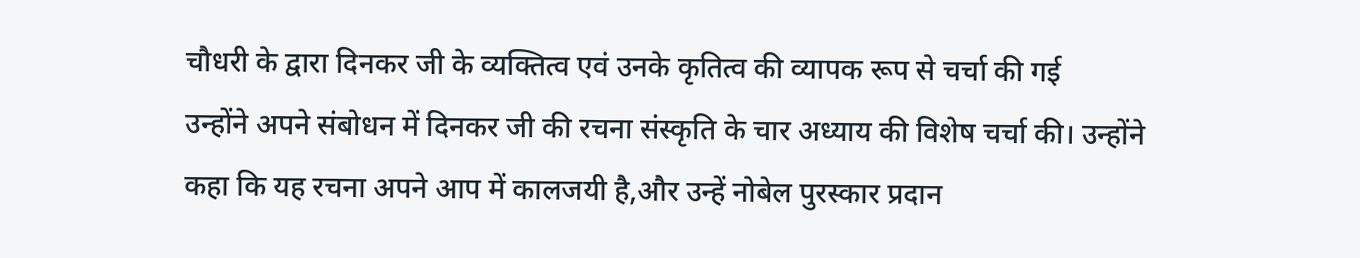चौधरी के द्वारा दिनकर जी के व्यक्तित्व एवं उनके कृतित्व की व्यापक रूप से चर्चा की गई
उन्होंने अपने संबोधन में दिनकर जी की रचना संस्कृति के चार अध्याय की विशेष चर्चा की। उन्होंने कहा कि यह रचना अपने आप में कालजयी है,और उन्हें नोबेल पुरस्कार प्रदान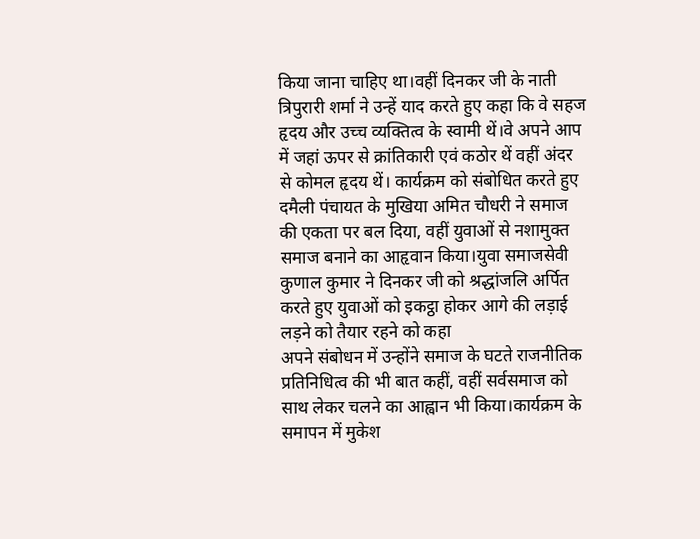किया जाना चाहिए था।वहीं दिनकर जी के नाती त्रिपुरारी शर्मा ने उन्हें याद करते हुए कहा कि वे सहज हृदय और उच्च व्यक्तित्व के स्वामी थें।वे अपने आप में जहां ऊपर से क्रांतिकारी एवं कठोर थें वहीं अंदर से कोमल हृदय थें। कार्यक्रम को संबोधित करते हुए दमैली पंचायत के मुखिया अमित चौधरी ने समाज की एकता पर बल दिया, वहीं युवाओं से नशामुक्त समाज बनाने का आहृवान किया।युवा समाजसेवी कुणाल कुमार ने दिनकर जी को श्रद्धांजलि अर्पित करते हुए युवाओं को इकट्ठा होकर आगे की लड़ाई लड़ने को तैयार रहने को कहा
अपने संबोधन में उन्होंने समाज के घटते राजनीतिक प्रतिनिधित्व की भी बात कहीं, वहीं सर्वसमाज को साथ लेकर चलने का आह्वान भी किया।कार्यक्रम के समापन में मुकेश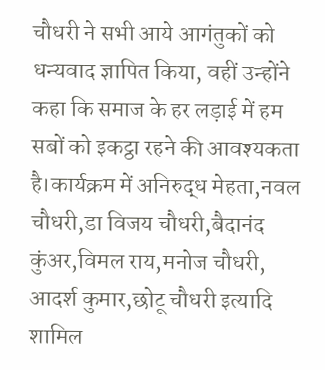चौधरी ने सभी आये आगंतुकों को धन्यवाद ज्ञापित किया, वहीं उन्होंने कहा कि समाज के हर लड़ाई में हम सबों को इकट्ठा रहने की आवश्यकता है।कार्यक्रम में अनिरुद्ध मेहता,नवल चौधरी,डा विजय चौधरी,बैदानंद कुंअर,विमल राय,मनोज चौधरी, आदर्श कुमार,छोटू चौधरी इत्यादि शामिल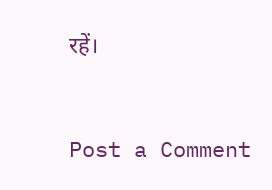रहें।



Post a Comment